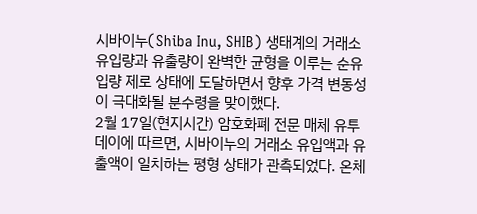시바이누(Shiba Inu, SHIB) 생태계의 거래소 유입량과 유출량이 완벽한 균형을 이루는 순유입량 제로 상태에 도달하면서 향후 가격 변동성이 극대화될 분수령을 맞이했다.
2월 17일(현지시간) 암호화폐 전문 매체 유투데이에 따르면, 시바이누의 거래소 유입액과 유출액이 일치하는 평형 상태가 관측되었다. 온체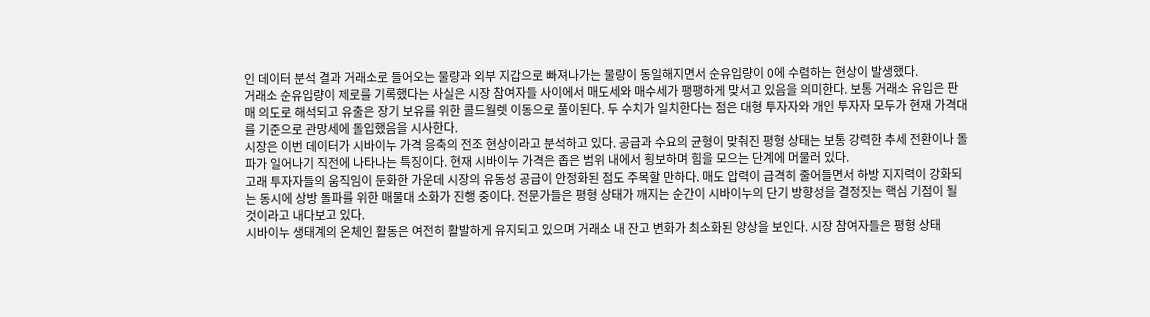인 데이터 분석 결과 거래소로 들어오는 물량과 외부 지갑으로 빠져나가는 물량이 동일해지면서 순유입량이 0에 수렴하는 현상이 발생했다.
거래소 순유입량이 제로를 기록했다는 사실은 시장 참여자들 사이에서 매도세와 매수세가 팽팽하게 맞서고 있음을 의미한다. 보통 거래소 유입은 판매 의도로 해석되고 유출은 장기 보유를 위한 콜드월렛 이동으로 풀이된다. 두 수치가 일치한다는 점은 대형 투자자와 개인 투자자 모두가 현재 가격대를 기준으로 관망세에 돌입했음을 시사한다.
시장은 이번 데이터가 시바이누 가격 응축의 전조 현상이라고 분석하고 있다. 공급과 수요의 균형이 맞춰진 평형 상태는 보통 강력한 추세 전환이나 돌파가 일어나기 직전에 나타나는 특징이다. 현재 시바이누 가격은 좁은 범위 내에서 횡보하며 힘을 모으는 단계에 머물러 있다.
고래 투자자들의 움직임이 둔화한 가운데 시장의 유동성 공급이 안정화된 점도 주목할 만하다. 매도 압력이 급격히 줄어들면서 하방 지지력이 강화되는 동시에 상방 돌파를 위한 매물대 소화가 진행 중이다. 전문가들은 평형 상태가 깨지는 순간이 시바이누의 단기 방향성을 결정짓는 핵심 기점이 될 것이라고 내다보고 있다.
시바이누 생태계의 온체인 활동은 여전히 활발하게 유지되고 있으며 거래소 내 잔고 변화가 최소화된 양상을 보인다. 시장 참여자들은 평형 상태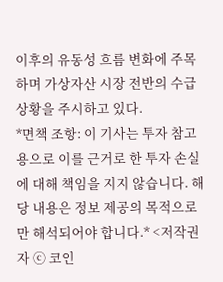이후의 유동성 흐름 변화에 주목하며 가상자산 시장 전반의 수급 상황을 주시하고 있다.
*면책 조항: 이 기사는 투자 참고용으로 이를 근거로 한 투자 손실에 대해 책임을 지지 않습니다. 해당 내용은 정보 제공의 목적으로만 해석되어야 합니다.* <저작권자 ⓒ 코인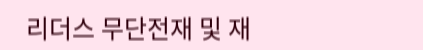리더스 무단전재 및 재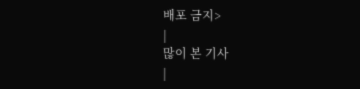배포 금지>
|
많이 본 기사
|